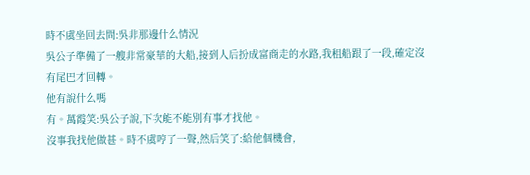時不虞坐回去問:吳非那邊什么情況
吳公子準備了一艘非常豪華的大船,接到人后扮成富商走的水路,我租船跟了一段,確定沒有尾巴才回轉。
他有說什么嗎
有。萬霞笑:吳公子說,下次能不能別有事才找他。
沒事我找他做甚。時不虞哼了一聲,然后笑了:給他個機會,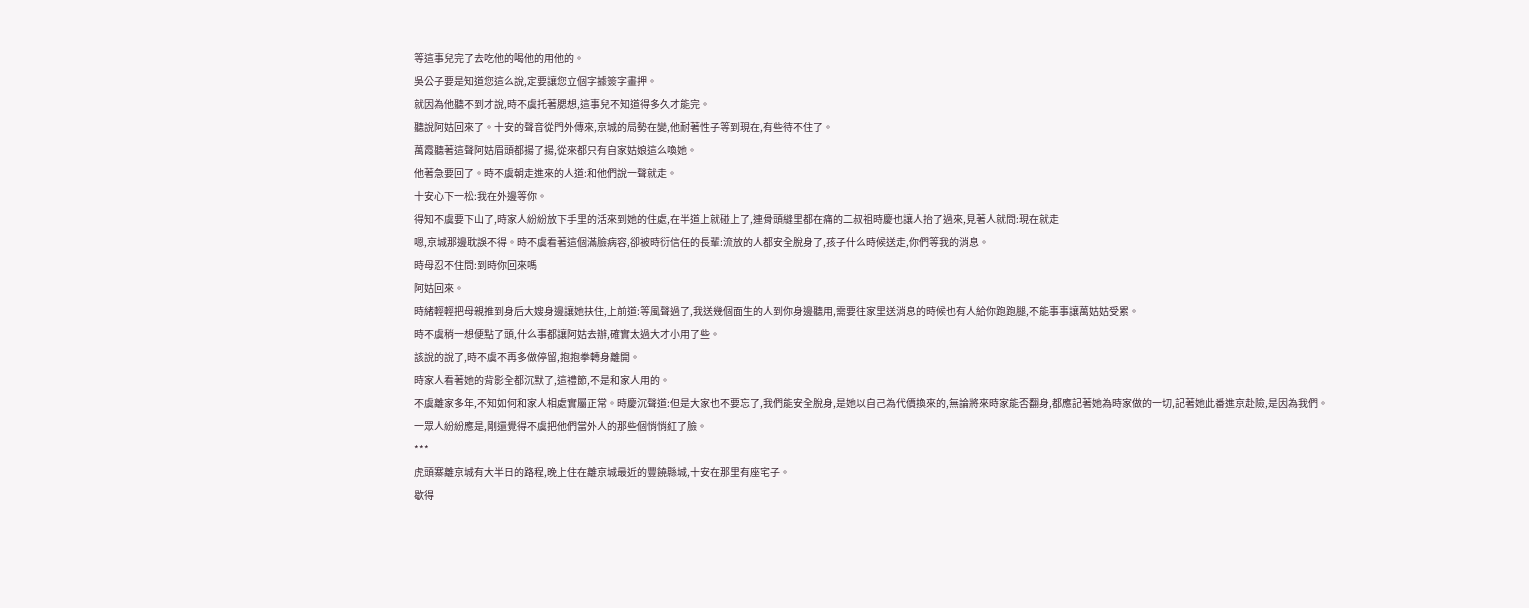等這事兒完了去吃他的喝他的用他的。
吳公子要是知道您這么說,定要讓您立個字據簽字畫押。
就因為他聽不到才說,時不虞托著腮想,這事兒不知道得多久才能完。
聽說阿姑回來了。十安的聲音從門外傳來,京城的局勢在變,他耐著性子等到現在,有些待不住了。
萬霞聽著這聲阿姑眉頭都揚了揚,從來都只有自家姑娘這么喚她。
他著急要回了。時不虞朝走進來的人道:和他們說一聲就走。
十安心下一松:我在外邊等你。
得知不虞要下山了,時家人紛紛放下手里的活來到她的住處,在半道上就碰上了,連骨頭縫里都在痛的二叔祖時慶也讓人抬了過來,見著人就問:現在就走
嗯,京城那邊耽誤不得。時不虞看著這個滿臉病容,卻被時衍信任的長輩:流放的人都安全脫身了,孩子什么時候送走,你們等我的消息。
時母忍不住問:到時你回來嗎
阿姑回來。
時緒輕輕把母親推到身后大嫂身邊讓她扶住,上前道:等風聲過了,我送幾個面生的人到你身邊聽用,需要往家里送消息的時候也有人給你跑跑腿,不能事事讓萬姑姑受累。
時不虞稍一想便點了頭,什么事都讓阿姑去辦,確實太過大才小用了些。
該說的說了,時不虞不再多做停留,抱抱拳轉身離開。
時家人看著她的背影全都沉默了,這禮節,不是和家人用的。
不虞離家多年,不知如何和家人相處實屬正常。時慶沉聲道:但是大家也不要忘了,我們能安全脫身,是她以自己為代價換來的,無論將來時家能否翻身,都應記著她為時家做的一切,記著她此番進京赴險,是因為我們。
一眾人紛紛應是,剛還覺得不虞把他們當外人的那些個悄悄紅了臉。
***
虎頭寨離京城有大半日的路程,晚上住在離京城最近的豐饒縣城,十安在那里有座宅子。
歇得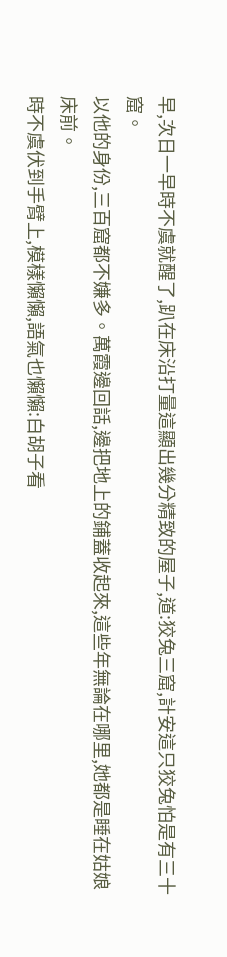早,次日一早時不虞就醒了,趴在床沿打量這顯出幾分精致的屋子,道:狡兔三窟,計安這只狡兔怕是有三十窟。
以他的身份,三百窟都不嫌多。萬霞邊回話,邊把地上的鋪蓋收起來,這些年無論在哪里,她都是睡在姑娘床前。
時不虞伏到手臂上,模樣懶懶,語氣也懶懶:白胡子看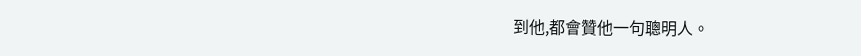到他,都會贊他一句聰明人。